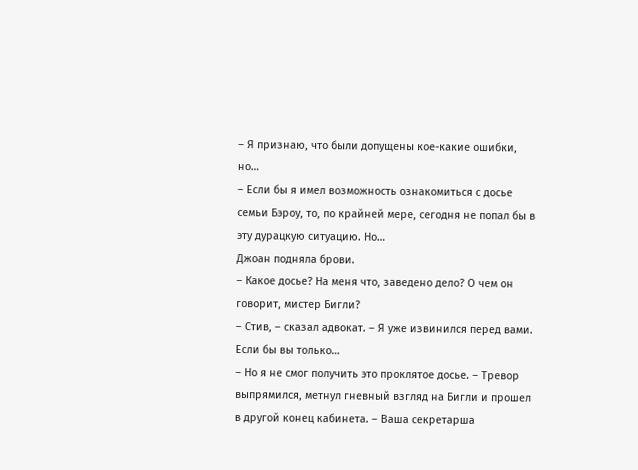– Я признаю, что были допущены кое-какие ошибки, но…
– Если бы я имел возможность ознакомиться с досье семьи Бэроу, то, по крайней мере, сегодня не попал бы в эту дурацкую ситуацию. Но…
Джоан подняла брови.
– Какое досье? На меня что, заведено дело? О чем он говорит, мистер Бигли?
– Стив, – сказал адвокат. – Я уже извинился перед вами. Если бы вы только…
– Но я не смог получить это проклятое досье. – Тревор выпрямился, метнул гневный взгляд на Бигли и прошел в другой конец кабинета. – Ваша секретарша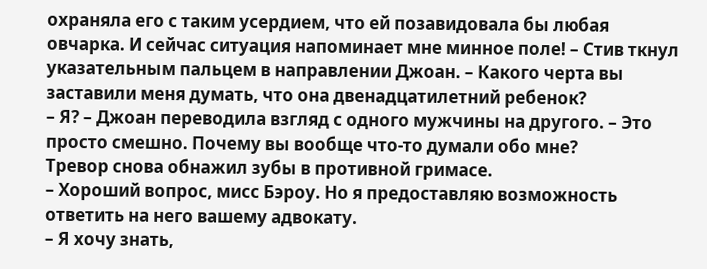охраняла его с таким усердием, что ей позавидовала бы любая овчарка. И сейчас ситуация напоминает мне минное поле! – Стив ткнул указательным пальцем в направлении Джоан. – Какого черта вы заставили меня думать, что она двенадцатилетний ребенок?
– Я? – Джоан переводила взгляд с одного мужчины на другого. – Это просто смешно. Почему вы вообще что-то думали обо мне?
Тревор снова обнажил зубы в противной гримасе.
– Хороший вопрос, мисс Бэроу. Но я предоставляю возможность ответить на него вашему адвокату.
– Я хочу знать,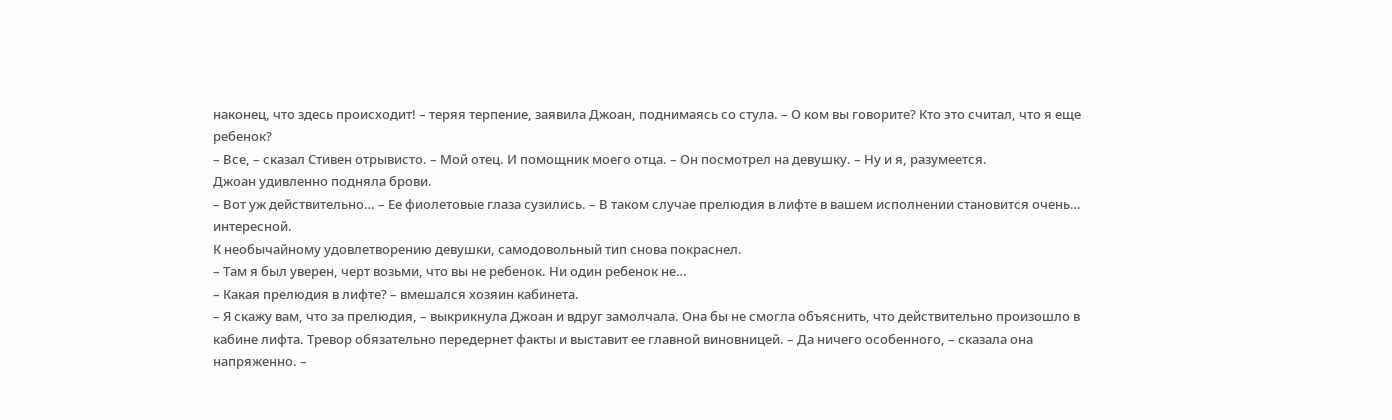наконец, что здесь происходит! – теряя терпение, заявила Джоан, поднимаясь со стула. – О ком вы говорите? Кто это считал, что я еще ребенок?
– Все, – сказал Стивен отрывисто. – Мой отец. И помощник моего отца. – Он посмотрел на девушку. – Ну и я, разумеется.
Джоан удивленно подняла брови.
– Вот уж действительно… – Ее фиолетовые глаза сузились. – В таком случае прелюдия в лифте в вашем исполнении становится очень… интересной.
К необычайному удовлетворению девушки, самодовольный тип снова покраснел.
– Там я был уверен, черт возьми, что вы не ребенок. Ни один ребенок не…
– Какая прелюдия в лифте? – вмешался хозяин кабинета.
– Я скажу вам, что за прелюдия, – выкрикнула Джоан и вдруг замолчала. Она бы не смогла объяснить, что действительно произошло в кабине лифта. Тревор обязательно передернет факты и выставит ее главной виновницей. – Да ничего особенного, – сказала она напряженно. –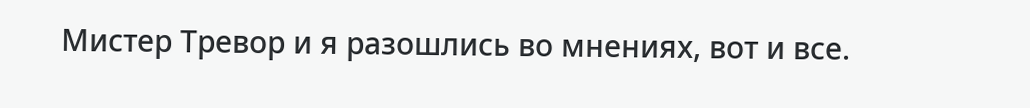Мистер Тревор и я разошлись во мнениях, вот и все.